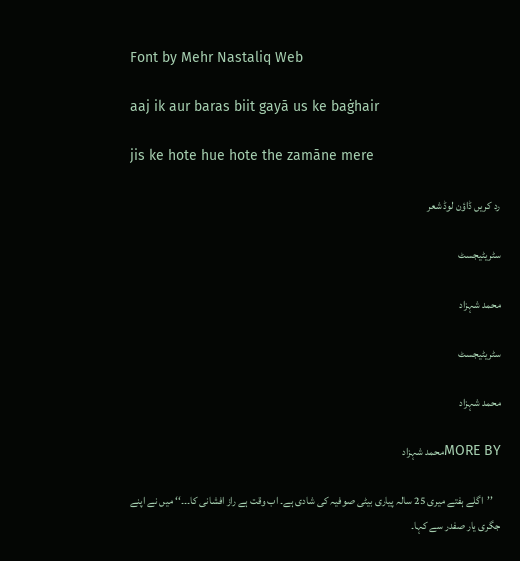Font by Mehr Nastaliq Web

aaj ik aur baras biit gayā us ke baġhair

jis ke hote hue hote the zamāne mere

رد کریں ڈاؤن لوڈ شعر

سٹریٹیجسٹ

محمد شہزاد

سٹریٹیجسٹ

محمد شہزاد

MORE BYمحمد شہزاد

    ’’اگلے ہفتے میری 25 سالہ پیاری بیٹی صوفیہ کی شادی ہے۔ اب وقت ہے راز افشانی کا۔۔۔‘‘ میں نے اپنے جگری یار صفدر سے کہا۔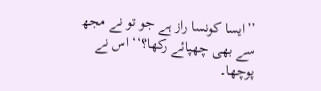’’ایسا کونسا راز ہے جو تو نے مجھ سے بھی چھپائے رکھا؟‘‘ اس نے پوچھا۔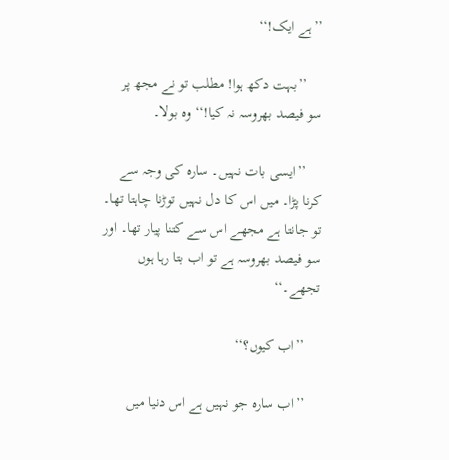’’ہے ایک!‘‘

    ’’بہت دکھ ہوا! مطلب تو نے مجھ پر سو فیصد بھروسہ نہ کیا!‘‘ وہ بولا۔

    ’’ایسی بات نہیں۔ سارہ کی وجہ سے کرنا پڑا۔ میں اس کا دل نہیں توڑنا چاہتا تھا۔ تو جانتا ہے مجھے اس سے کتنا پیار تھا۔ اور سو فیصد بھروسہ ہے تو اب بتا رہا ہوں تجھے۔‘‘

    ’’اب کیوں؟‘‘

    ’’اب سارہ جو نہیں ہے اس دنیا میں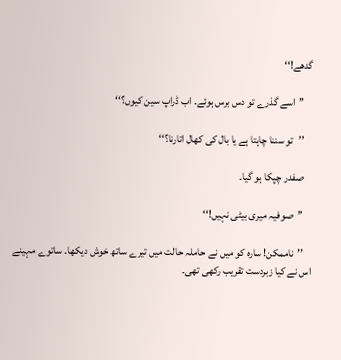گدھے!‘‘

    ’’اسے گذرے تو دس برس ہوئے۔ اب ڈراپ سین کیوں؟‘‘

    ’’تو سننا چاہتا ہے یا بال کی کھال اتارنا؟‘‘

    صفدر چپکا ہو گیا۔

    ’’صوفیہ میری بیٹی نہیں!‘‘

    ’’ناممکن! سارہ کو میں نے حاملہ حالت میں تیرے ساتھ خوش دیکھا۔ ساتوے مہینے اس نے کیا زبردست تقریب رکھی تھی۔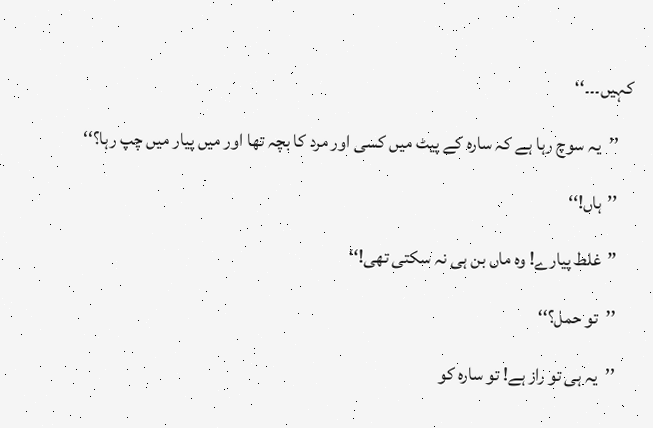کہیں۔۔۔‘‘

    ’’یہ سوچ رہا ہے کہ سارہ کے پیٹ میں کسی اور مرد کا بچہ تھا اور میں پیار میں چپ رہا؟‘‘

    ’’ہاں!‘‘

    ’’غلط پیارے! وہ ماں بن ہی نہ سکتی تھی!‘‘

    ’’تو حمل؟‘‘

    ’’یہ ہی تو راز ہے! تو سارہ کو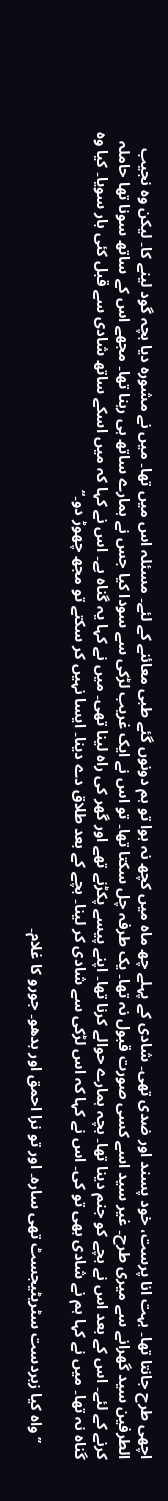اچھی طرح جانتا تھا۔ بہت انا پرست، خود پسند اور ضدی تھی۔ شادی کے پہلے چھ ماہ میں کچھ نہ ہوا تو ہم دونوں گئے طبی معائنے کے لئے۔ مسئلہ اس میں تھا۔ میں نے مشورہ دیا بچہ گود لینے کا۔ لیکن وہ نجیب الطرفین سید گھرانے سے میری طرح۔ غیر سید اسے کسی صورت قبول نہ تھا۔ یک طرفہ چل سکتا تھا۔ تو اس نے ایک غریب لڑکی سے سودا کیا جس نے ہمارے ساتھ ہی رہنا تھا۔ مجھے اس کے ساتھ سونا تھا حاملہ کرنے کے لئے۔ اس کے بعد اس نے بچے کو جنم دینا تھا۔ بچہ ہمارے حوالے کرنا تھا۔ اپنے پیسے پکڑنے تھے اور گھر کی راہ لینا تھی۔ میں نے کہا یہ گناہ ہے۔ اس نے کہا کہ میں اسکے ساتھ شادی سے قبل کئی بار سویا۔ کیا وہ گناہ نہ تھا۔ میں نے کہا ہم نے شادی بھی تو کی۔ اس نے کہا کہ اس لڑکی سے شادی کر لینا۔ بچے کے بعد طلاق دے دینا۔ ایسا نہیں کر سکتے تو مجھ چھوڑ دو۔‘‘

    ’’واہ کیا زبردست سٹریٹیجسٹ تھی سارہ۔ اور تو نرا احمق اور بدھو۔ جورو کا غلام۔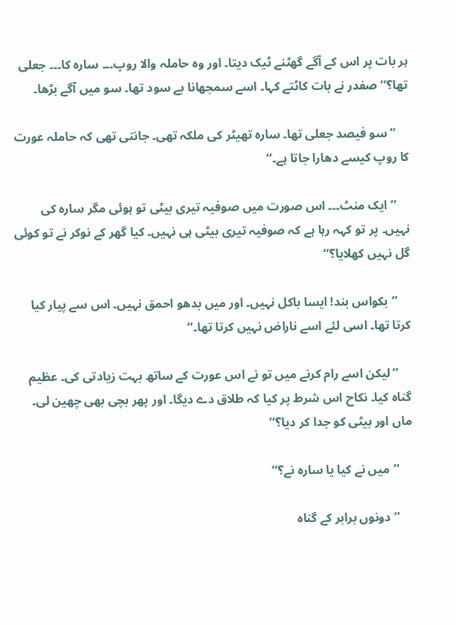ہر بات پر اس کے آگے گھٹنے ٹیک دیتا۔ اور وہ حاملہ والا روپ۔۔۔ سارہ کا۔۔۔ جعلی تھا؟‘‘ صفدر نے بات کاٹتے کہا۔ اسے سمجھانا بے سود تھا۔ سو میں آگے بڑھا۔

    ’’سو فیصد جعلی تھا۔ سارہ تھیٹر کی ملکہ تھی۔ جانتی تھی کہ حاملہ عورت کا روپ کیسے دھارا جاتا ہے۔‘‘

    ’’ایک منٹ۔۔۔ اس صورت میں صوفیہ تیری بیٹی تو ہوئی مگر سارہ کی نہیں۔ پر تو کہہ رہا ہے کہ صوفیہ تیری بیٹی ہی نہیں۔ کیا گھر کے نوکر نے تو کوئی گل نہیں کھلایا؟‘‘

    ’’بکواس بند! ایسا باکل نہیں۔ اور میں بدھو احمق نہیں۔ اس سے پیار کیا کرتا تھا۔ اسی لئے اسے ناراض نہیں کرتا تھا۔‘‘

    ’’لیکن اسے رام کرنے میں تو نے اس عورت کے ساتھ بہت زیادتی کی۔ عظیم گناہ کیا۔ نکاح اس شرط پر کیا کہ طلاق دے دیگا۔ اور پھر بچی بھی چھین لی۔ ماں اور بیٹی کو جدا کر دیا؟‘‘

    ’’میں نے کیا یا سارہ نے؟‘‘

    ’’دونوں برابر کے گناہ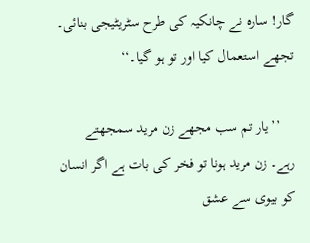گار! سارہ نے چانکیہ کی طرح سٹریٹیجی بنائی۔ تجھے استعمال کیا اور تو ہو گیا۔‘‘

    ’’یار تم سب مجھے زن مرید سمجھتے رہے۔ زن مرید ہونا تو فخر کی بات ہے اگر انسان کو بیوی سے عشق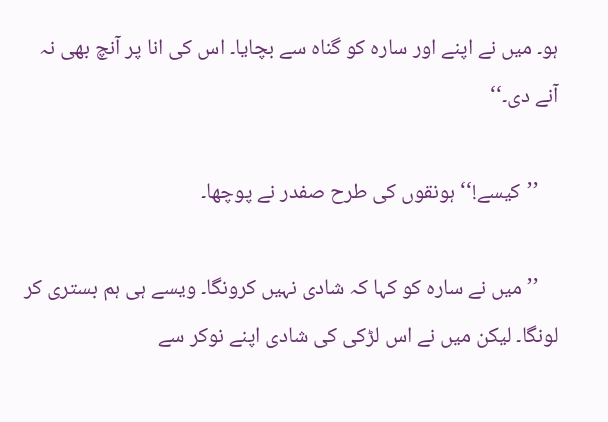ہو۔ میں نے اپنے اور سارہ کو گناہ سے بچایا۔ اس کی انا پر آنچ بھی نہ آنے دی۔‘‘

    ’’کیسے!‘‘ ہونقوں کی طرح صفدر نے پوچھا۔

    ’’میں نے سارہ کو کہا کہ شادی نہیں کرونگا۔ ویسے ہی ہم بستری کر لونگا۔ لیکن میں نے اس لڑکی کی شادی اپنے نوکر سے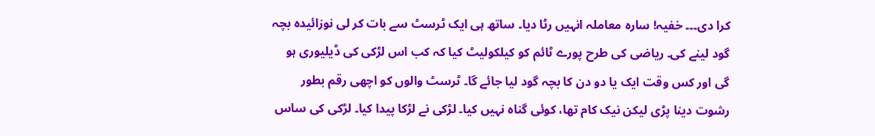کرا دی۔۔۔ خفیہ! سارہ معاملہ انہیں رٹا دیا۔ ساتھ ہی ایک ٹرسٹ سے بات کر لی نوزائیدہ بچہ گود لینے کی۔ ریاضی کی طرح پورے ٹائم کو کیلکولیٹ کیا کہ کب اس لڑکی کی ڈیلیوری ہو گی اور کس وقت ایک یا دو دن کا بچہ گود لیا جائے گا۔ ٹرسٹ والوں کو اچھی رقم بطور رشوت دینا پڑی لیکن نیک کام تھا، کوئی گناہ نہیں کیا۔ لڑکی نے لڑکا پیدا کیا۔ لڑکی کی ساس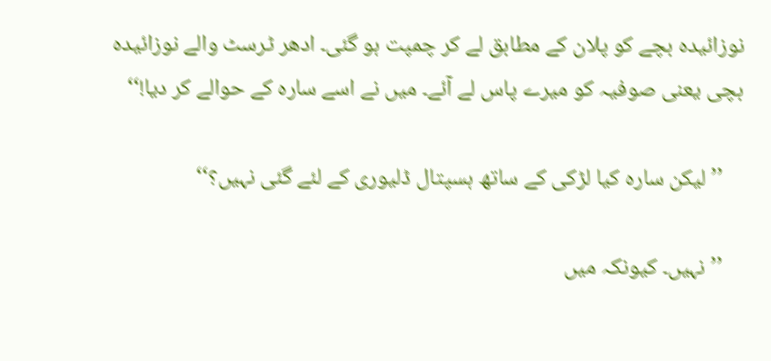نوزائیدہ بچے کو پلان کے مطابق لے کر چمپت ہو گئی۔ ادھر ٹرسٹ والے نوزائیدہ بچی یعنی صوفیہ کو میرے پاس لے آئے۔ میں نے اسے سارہ کے حوالے کر دیا!‘‘

    ’’لیکن سارہ کیا لڑکی کے ساتھ ہسپتال ڈلیوری کے لئے گئی نہیں؟‘‘

    ’’نہیں۔ کیونکہ میں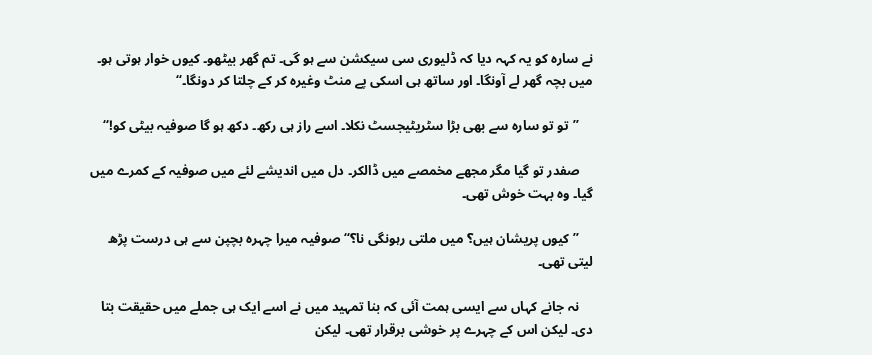نے سارہ کو یہ کہہ دیا کہ ڈلیوری سی سیکشن سے ہو گی۔ تم گھر بیٹھو۔ کیوں خوار ہوتی ہو۔ میں بچہ گھر لے آونگا۔ اور ساتھ ہی اسکی پے منٹ وغیرہ کر کے چلتا کر دونگا۔‘‘

    ’’تو تو سارہ سے بھی بڑا سٹریٹیجسٹ نکلا۔ اسے راز ہی رکھ۔ دکھ ہو گا صوفیہ بیٹی کو!‘‘

    صفدر تو گیا مگر مجھے مخمصے میں ڈالکر۔ دل میں اندیشے لئے میں صوفیہ کے کمرے میں گیا۔ وہ بہت خوش تھی۔

    ’’کیوں پریشان ہیں؟ میں ملتی رہونگی نا؟‘‘ صوفیہ میرا چہرہ بچپن سے ہی درست پڑھ لیتی تھی۔

    نہ جانے کہاں سے ایسی ہمت آئی کہ بنا تمہید میں نے اسے ایک ہی جملے میں حقیقت بتا دی۔ لیکن اس کے چہرے پر خوشی برقرار تھی۔ لیکن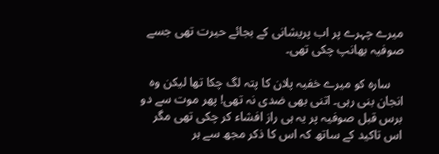میرے چہرے پر اب پریشانی کے بجائے حیرت تھی جسے صوفیہ بھانپ چکی تھی۔

    سارہ کو میرے خفیہ پلان کا پتہ لگ چکا تھا لیکن وہ انجان بنی رہی۔ اتنی بھی ضدی نہ تھی! پھر موت سے دو برس قبل صوفیہ پر یہ ہی راز افشاء کر چکی تھی مگر اس تاکید کے ساتھ کہ اس کا ذکر مجھ سے ہر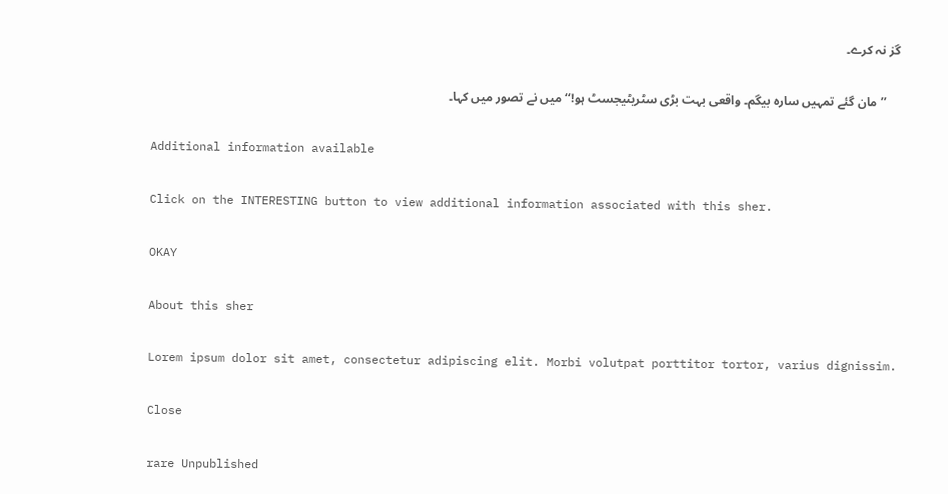گز نہ کرے۔

    ’’مان گئے تمہیں سارہ بیگم۔ واقعی بہت بڑی سٹریٹیجسٹ ہو!‘‘ میں نے تصور میں کہا۔

    Additional information available

    Click on the INTERESTING button to view additional information associated with this sher.

    OKAY

    About this sher

    Lorem ipsum dolor sit amet, consectetur adipiscing elit. Morbi volutpat porttitor tortor, varius dignissim.

    Close

    rare Unpublished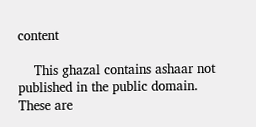content

    This ghazal contains ashaar not published in the public domain. These are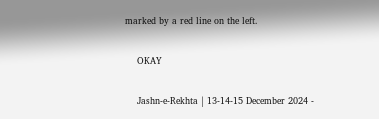marked by a red line on the left.

    OKAY

    Jashn-e-Rekhta | 13-14-15 December 2024 -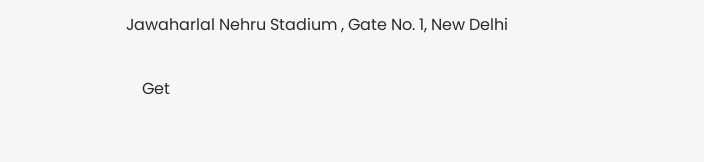Jawaharlal Nehru Stadium , Gate No. 1, New Delhi

    Get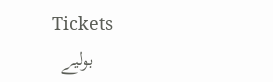Tickets
    بولیے